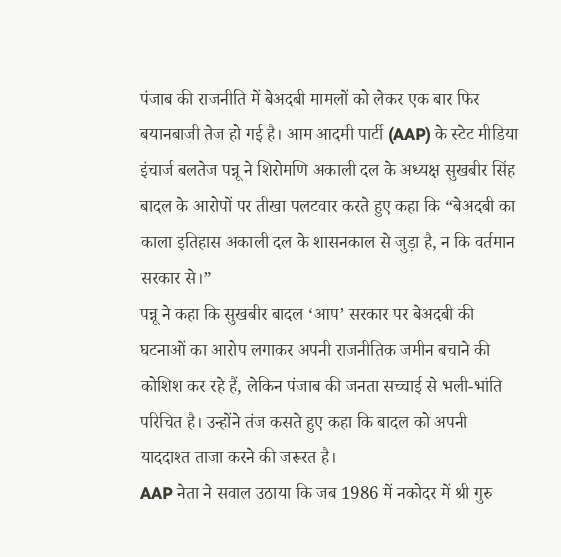पंजाब की राजनीति में बेअदबी मामलों को लेकर एक बार फिर बयानबाजी तेज हो गई है। आम आदमी पार्टी (AAP) के स्टेट मीडिया इंचार्ज बलतेज पन्नू ने शिरोमणि अकाली दल के अध्यक्ष सुखबीर सिंह बादल के आरोपों पर तीखा पलटवार करते हुए कहा कि “बेअदबी का काला इतिहास अकाली दल के शासनकाल से जुड़ा है, न कि वर्तमान सरकार से।”
पन्नू ने कहा कि सुखबीर बादल ‘आप’ सरकार पर बेअदबी की घटनाओं का आरोप लगाकर अपनी राजनीतिक जमीन बचाने की कोशिश कर रहे हैं, लेकिन पंजाब की जनता सच्चाई से भली-भांति परिचित है। उन्होंने तंज कसते हुए कहा कि बादल को अपनी याददाश्त ताजा करने की जरूरत है।
AAP नेता ने सवाल उठाया कि जब 1986 में नकोदर में श्री गुरु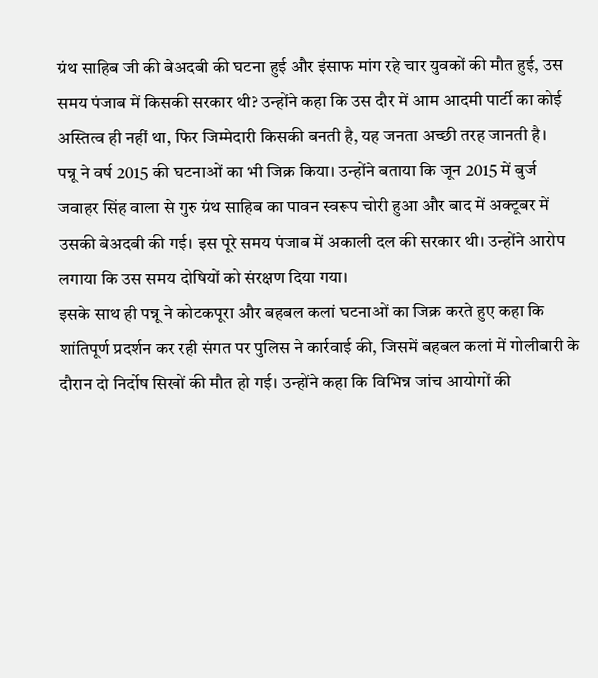ग्रंथ साहिब जी की बेअदबी की घटना हुई और इंसाफ मांग रहे चार युवकों की मौत हुई, उस समय पंजाब में किसकी सरकार थी? उन्होंने कहा कि उस दौर में आम आदमी पार्टी का कोई अस्तित्व ही नहीं था, फिर जिम्मेदारी किसकी बनती है, यह जनता अच्छी तरह जानती है।
पन्नू ने वर्ष 2015 की घटनाओं का भी जिक्र किया। उन्होंने बताया कि जून 2015 में बुर्ज जवाहर सिंह वाला से गुरु ग्रंथ साहिब का पावन स्वरूप चोरी हुआ और बाद में अक्टूबर में उसकी बेअदबी की गई। इस पूरे समय पंजाब में अकाली दल की सरकार थी। उन्होंने आरोप लगाया कि उस समय दोषियों को संरक्षण दिया गया।
इसके साथ ही पन्नू ने कोटकपूरा और बहबल कलां घटनाओं का जिक्र करते हुए कहा कि शांतिपूर्ण प्रदर्शन कर रही संगत पर पुलिस ने कार्रवाई की, जिसमें बहबल कलां में गोलीबारी के दौरान दो निर्दोष सिखों की मौत हो गई। उन्होंने कहा कि विभिन्न जांच आयोगों की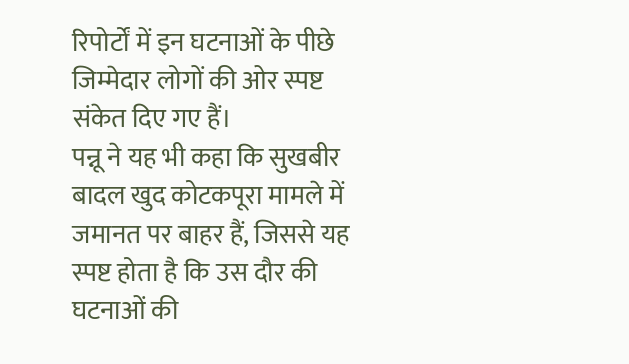रिपोर्टों में इन घटनाओं के पीछे जिम्मेदार लोगों की ओर स्पष्ट संकेत दिए गए हैं।
पन्नू ने यह भी कहा कि सुखबीर बादल खुद कोटकपूरा मामले में जमानत पर बाहर हैं, जिससे यह स्पष्ट होता है कि उस दौर की घटनाओं की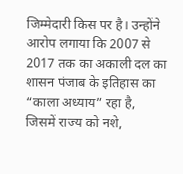जिम्मेदारी किस पर है। उन्होंने आरोप लगाया कि 2007 से 2017 तक का अकाली दल का शासन पंजाब के इतिहास का “काला अध्याय” रहा है, जिसमें राज्य को नशे,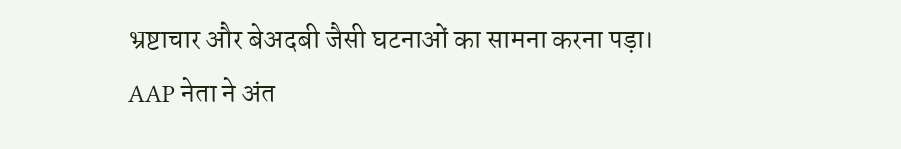भ्रष्टाचार और बेअदबी जैसी घटनाओं का सामना करना पड़ा।
AAP नेता ने अंत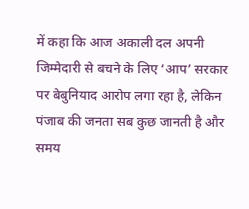में कहा कि आज अकाली दल अपनी जिम्मेदारी से बचने के लिए ‘आप’ सरकार पर बेबुनियाद आरोप लगा रहा है, लेकिन पंजाब की जनता सब कुछ जानती है और समय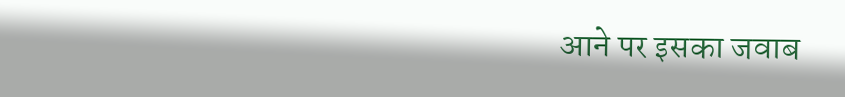आने पर इसका जवाब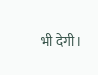भी देगी।